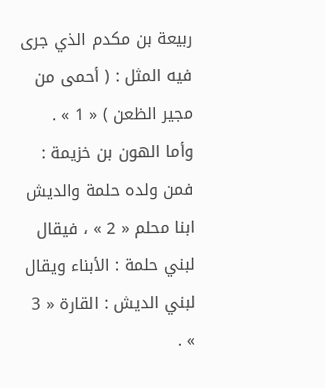ربيعة بن مكدم الذي جرى فيه المثل : ( أحمى من مجير الظعن ) « 1 » .
وأما الهون بن خزيمة : فمن ولده حلمة والديش ابنا محلم « 2 » ، فيقال لبني حلمة : الأبناء ويقال لبني الديش : القارة « 3 » .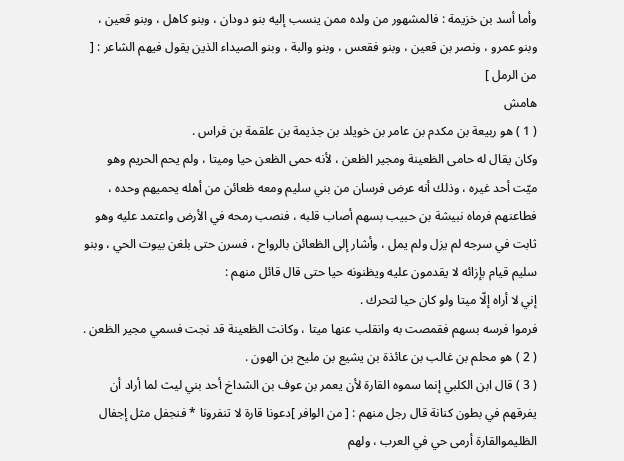وأما أسد بن خزيمة : فالمشهور من ولده ممن ينسب إليه بنو دودان ، وبنو كاهل ، وبنو قعين ، وبنو عمرو ، ونصر بن قعين ، وبنو فقعس ، وبنو والبة ، وبنو الصيداء الذين يقول فيهم الشاعر : [ من الرمل ]
هامش
( 1 ) هو ربيعة بن مكدم بن عامر بن خويلد بن جذيمة بن علقمة بن فراس .
وكان يقال له حامى الظعينة ومجير الظعن ، لأنه حمى الظعن حيا وميتا ، ولم يحم الحريم وهو ميّت أحد غيره ، وذلك أنه عرض فرسان من بني سليم ومعه ظعائن من أهله يحميهم وحده ، فطاعنهم فرماه نبيشة بن حبيب بسهم أصاب قلبه ، فنصب رمحه في الأرض واعتمد عليه وهو ثابت في سرجه لم يزل ولم يمل ، وأشار إلى الظعائن بالرواح ، فسرن حتى بلغن بيوت الحي ، وبنو سليم قيام بإزائه لا يقدمون عليه ويظنونه حيا حتى قال قائل منهم :
إني لا أراه إلّا ميتا ولو كان حيا لتحرك .
فرموا فرسه بسهم فقمصت به وانقلب عنها ميتا ، وكانت الظعينة قد نجت فسمي مجير الظعن .
( 2 ) هو محلم بن غالب بن عائذة بن يشيع بن مليح بن الهون .
( 3 ) قال ابن الكلبي إنما سموه القارة لأن يعمر بن عوف بن الشداخ أحد بني ليث لما أراد أن يفرقهم في بطون كنانة قال رجل منهم : [ من الوافر ]دعونا قارة لا تنفرونا * فنجفل مثل إجفال الظليموالقارة أرمى حي في العرب ، ولهم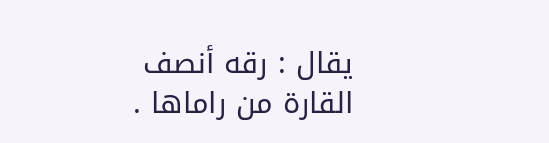يقال : رقه أنصف القارة من راماها .